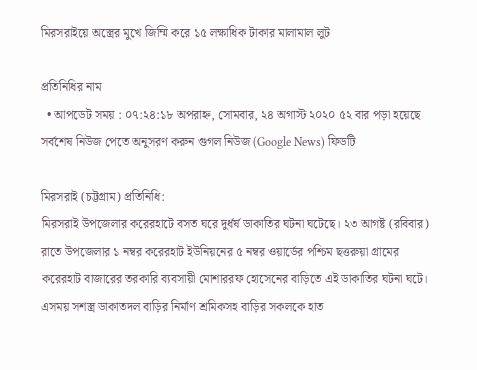মিরসরাইয়ে অস্ত্রের মুখে জিম্মি করে ১৫ লক্ষাধিক টাকার মালামাল লুট

প্রতিনিধির নাম
  • আপডেট সময় : ০৭:২৪:১৮ অপরাহ্ন, সোমবার, ২৪ অগাস্ট ২০২০ ৫২ বার পড়া হয়েছে
সর্বশেষ নিউজ পেতে অনুসরণ করুন গুগল নিউজ (Google News) ফিডটি

মিরসরাই (চট্টগ্রাম) প্রতিনিধি:
মিরসরাই উপজেলার করেরহাটে বসত ঘরে দুর্ধর্ষ ডাকাতির ঘটনা ঘটেছে। ২৩ আগষ্ট (রবিবার) রাতে উপজেলার ১ নম্বর করেরহাট ইউনিয়নের ৫ নম্বর ওয়ার্ডের পশ্চিম ছত্তরুয়া গ্রামের করেরহাট বাজারের তরকারি ব্যবসায়ী মোশাররফ হোসেনের বাড়িতে এই ডাকাতির ঘটনা ঘটে। এসময় সশস্ত্র ডাকাতদল বাড়ির নির্মাণ শ্রমিকসহ বাড়ির সকলকে হাত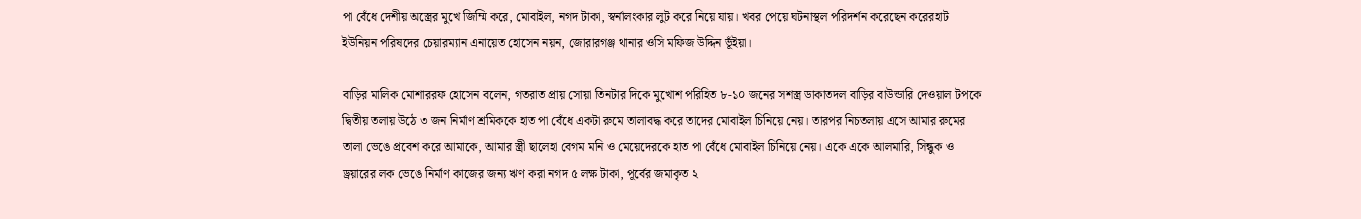পা বেঁধে দেশীয় অস্ত্রের মুখে জিম্মি করে, মোবাইল, নগদ টাকা, স্বর্নালংকার লুট করে নিয়ে যায়। খবর পেয়ে ঘটনাস্থল পরিদর্শন করেছেন করেরহাট ইউনিয়ন পরিষদের চেয়ারম্যান এনায়েত হোসেন নয়ন, জোরারগঞ্জ থানার ওসি মফিজ উদ্দিন ভূঁইয়া।

বাড়ির মালিক মোশাররফ হোসেন বলেন, গতরাত প্রায় সোয়া তিনটার দিকে মুখোশ পরিহিত ৮-১০ জনের সশস্ত্র ডাকাতদল বাড়ির বাউন্ডারি দেওয়াল টপকে দ্বিতীয় তলায় উঠে ৩ জন নির্মাণ শ্রমিককে হাত পা বেঁধে একটা রুমে তালাবদ্ধ করে তাদের মোবাইল চিনিয়ে নেয়। তারপর নিচতলায় এসে আমার রুমের তালা ভেঙে প্রবেশ করে আমাকে, আমার স্ত্রী ছালেহা বেগম মনি ও মেয়েদেরকে হাত পা বেঁধে মোবাইল চিনিয়ে নেয়। একে একে আলমারি, সিন্ধুক ও ড্রয়ারের লক ভেঙে নির্মাণ কাজের জন্য ঋণ করা নগদ ৫ লক্ষ টাকা, পূর্বের জমাকৃত ২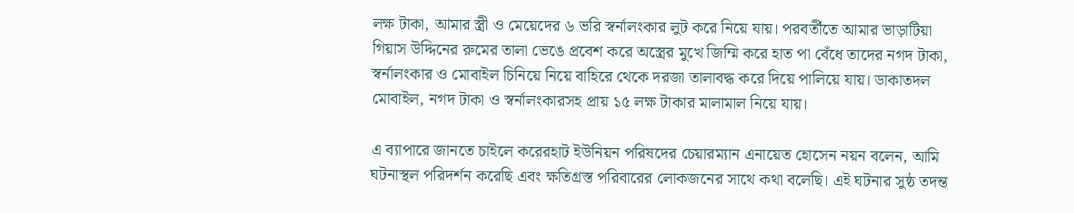লক্ষ টাকা, আমার স্ত্রী ও মেয়েদের ৬ ভরি স্বর্নালংকার লুট করে নিয়ে যায়। পরবর্তীতে আমার ভাড়াটিয়া গিয়াস উদ্দিনের রুমের তালা ভেঙে প্রবেশ করে অস্ত্রের মুখে জিম্মি করে হাত পা বেঁধে তাদের নগদ টাকা, স্বর্নালংকার ও মোবাইল চিনিয়ে নিয়ে বাহিরে থেকে দরজা তালাবদ্ধ করে দিয়ে পালিয়ে যায়। ডাকাতদল মোবাইল, নগদ টাকা ও স্বর্নালংকারসহ প্রায় ১৫ লক্ষ টাকার মালামাল নিয়ে যায়।

এ ব্যাপারে জানতে চাইলে করেরহাট ইউনিয়ন পরিষদের চেয়ারম্যান এনায়েত হোসেন নয়ন বলেন, আমি ঘটনাস্থল পরিদর্শন করেছি এবং ক্ষতিগ্রস্ত পরিবারের লোকজনের সাথে কথা বলেছি। এই ঘটনার সুষ্ঠ তদন্ত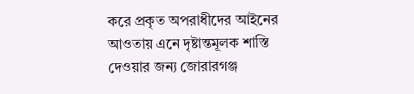করে প্রকৃত অপরাধীদের আইনের আওতায় এনে দৃষ্টান্তমূলক শাস্তি দেওয়ার জন্য জোরারগঞ্জ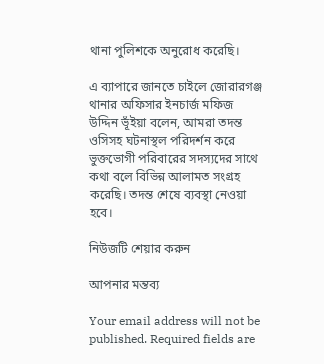থানা পুলিশকে অনুরোধ করেছি।

এ ব্যাপারে জানতে চাইলে জোরারগঞ্জ থানার অফিসার ইনচার্জ মফিজ উদ্দিন ভূঁইয়া বলেন, আমরা তদন্ত ওসিসহ ঘটনাস্থল পরিদর্শন করে ভুক্তভোগী পরিবারের সদস্যদের সাথে কথা বলে বিভিন্ন আলামত সংগ্রহ করেছি। তদন্ত শেষে ব্যবস্থা নেওয়া হবে।

নিউজটি শেয়ার করুন

আপনার মন্তব্য

Your email address will not be published. Required fields are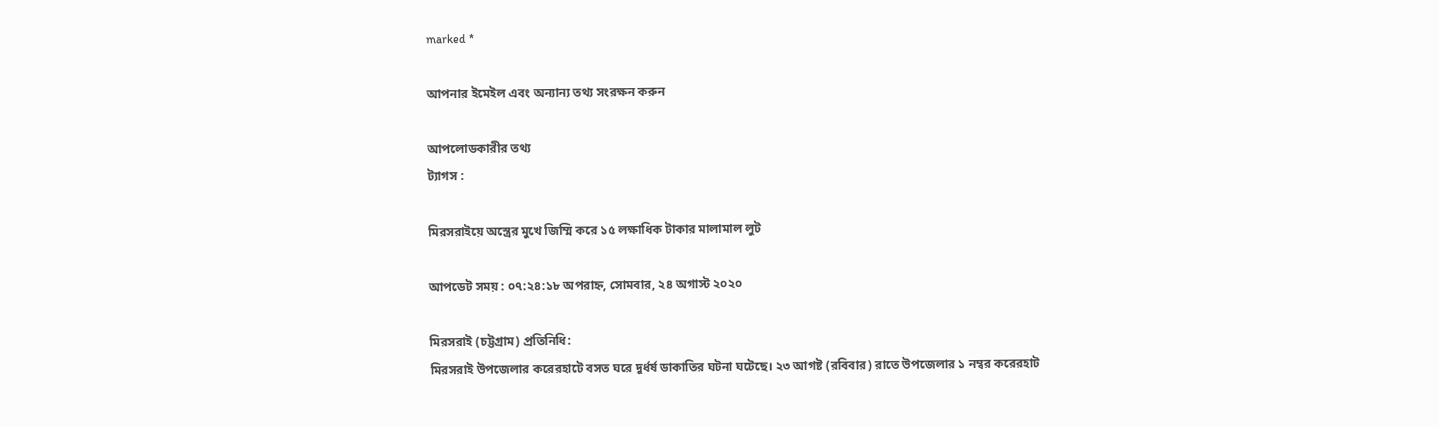marked *

আপনার ইমেইল এবং অন্যান্য তথ্য সংরক্ষন করুন

আপলোডকারীর তথ্য
ট্যাগস :

মিরসরাইয়ে অস্ত্রের মুখে জিম্মি করে ১৫ লক্ষাধিক টাকার মালামাল লুট

আপডেট সময় : ০৭:২৪:১৮ অপরাহ্ন, সোমবার, ২৪ অগাস্ট ২০২০

মিরসরাই (চট্টগ্রাম) প্রতিনিধি:
মিরসরাই উপজেলার করেরহাটে বসত ঘরে দুর্ধর্ষ ডাকাতির ঘটনা ঘটেছে। ২৩ আগষ্ট (রবিবার) রাতে উপজেলার ১ নম্বর করেরহাট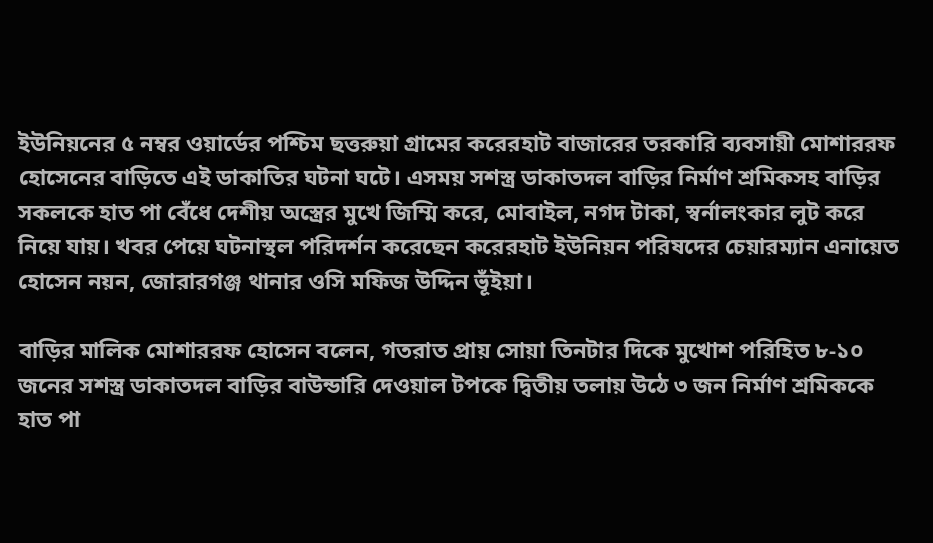ইউনিয়নের ৫ নম্বর ওয়ার্ডের পশ্চিম ছত্তরুয়া গ্রামের করেরহাট বাজারের তরকারি ব্যবসায়ী মোশাররফ হোসেনের বাড়িতে এই ডাকাতির ঘটনা ঘটে। এসময় সশস্ত্র ডাকাতদল বাড়ির নির্মাণ শ্রমিকসহ বাড়ির সকলকে হাত পা বেঁধে দেশীয় অস্ত্রের মুখে জিম্মি করে, মোবাইল, নগদ টাকা, স্বর্নালংকার লুট করে নিয়ে যায়। খবর পেয়ে ঘটনাস্থল পরিদর্শন করেছেন করেরহাট ইউনিয়ন পরিষদের চেয়ারম্যান এনায়েত হোসেন নয়ন, জোরারগঞ্জ থানার ওসি মফিজ উদ্দিন ভূঁইয়া।

বাড়ির মালিক মোশাররফ হোসেন বলেন, গতরাত প্রায় সোয়া তিনটার দিকে মুখোশ পরিহিত ৮-১০ জনের সশস্ত্র ডাকাতদল বাড়ির বাউন্ডারি দেওয়াল টপকে দ্বিতীয় তলায় উঠে ৩ জন নির্মাণ শ্রমিককে হাত পা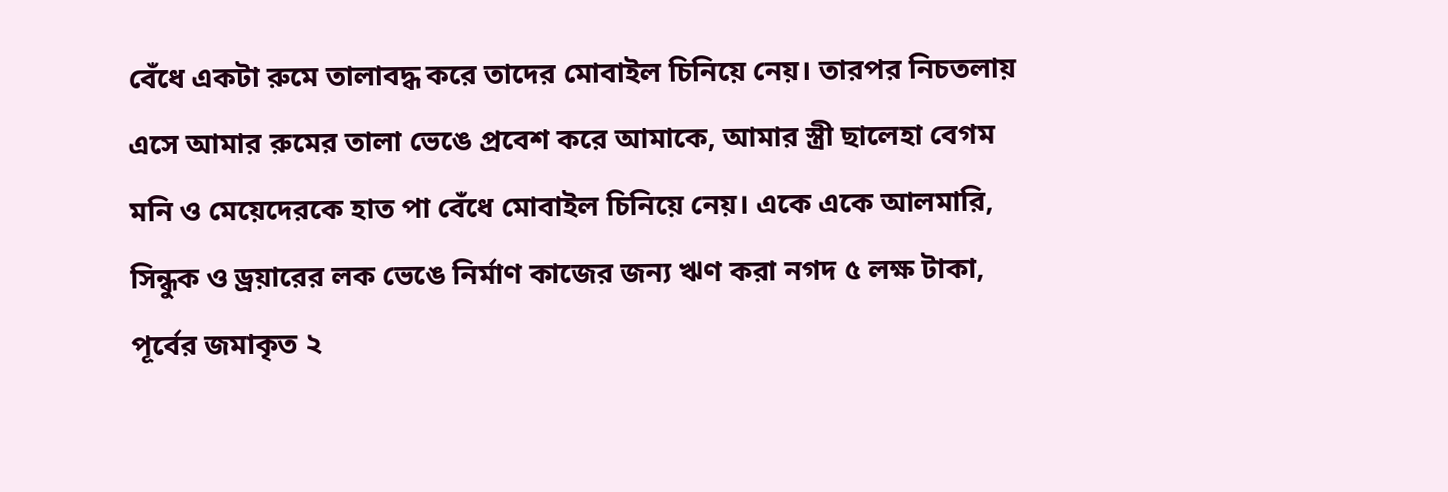বেঁধে একটা রুমে তালাবদ্ধ করে তাদের মোবাইল চিনিয়ে নেয়। তারপর নিচতলায় এসে আমার রুমের তালা ভেঙে প্রবেশ করে আমাকে, আমার স্ত্রী ছালেহা বেগম মনি ও মেয়েদেরকে হাত পা বেঁধে মোবাইল চিনিয়ে নেয়। একে একে আলমারি, সিন্ধুক ও ড্রয়ারের লক ভেঙে নির্মাণ কাজের জন্য ঋণ করা নগদ ৫ লক্ষ টাকা, পূর্বের জমাকৃত ২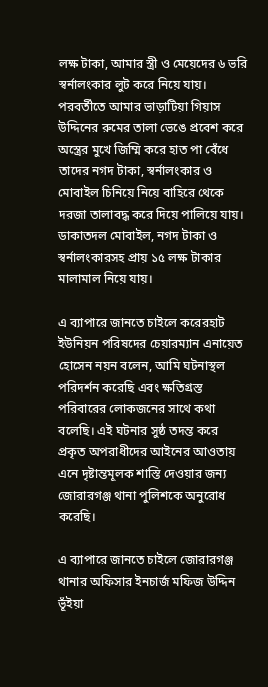লক্ষ টাকা, আমার স্ত্রী ও মেয়েদের ৬ ভরি স্বর্নালংকার লুট করে নিয়ে যায়। পরবর্তীতে আমার ভাড়াটিয়া গিয়াস উদ্দিনের রুমের তালা ভেঙে প্রবেশ করে অস্ত্রের মুখে জিম্মি করে হাত পা বেঁধে তাদের নগদ টাকা, স্বর্নালংকার ও মোবাইল চিনিয়ে নিয়ে বাহিরে থেকে দরজা তালাবদ্ধ করে দিয়ে পালিয়ে যায়। ডাকাতদল মোবাইল, নগদ টাকা ও স্বর্নালংকারসহ প্রায় ১৫ লক্ষ টাকার মালামাল নিয়ে যায়।

এ ব্যাপারে জানতে চাইলে করেরহাট ইউনিয়ন পরিষদের চেয়ারম্যান এনায়েত হোসেন নয়ন বলেন, আমি ঘটনাস্থল পরিদর্শন করেছি এবং ক্ষতিগ্রস্ত পরিবারের লোকজনের সাথে কথা বলেছি। এই ঘটনার সুষ্ঠ তদন্ত করে প্রকৃত অপরাধীদের আইনের আওতায় এনে দৃষ্টান্তমূলক শাস্তি দেওয়ার জন্য জোরারগঞ্জ থানা পুলিশকে অনুরোধ করেছি।

এ ব্যাপারে জানতে চাইলে জোরারগঞ্জ থানার অফিসার ইনচার্জ মফিজ উদ্দিন ভূঁইয়া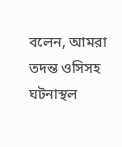বলেন, আমরা তদন্ত ওসিসহ ঘটনাস্থল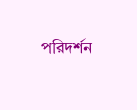পরিদর্শন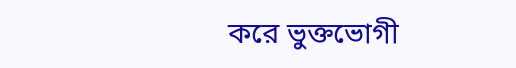করে ভুক্তভোগী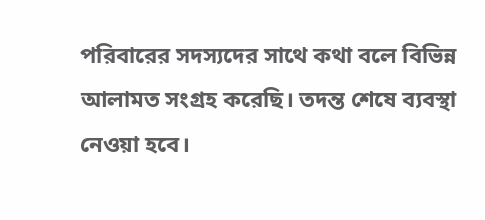পরিবারের সদস্যদের সাথে কথা বলে বিভিন্ন আলামত সংগ্রহ করেছি। তদন্ত শেষে ব্যবস্থা নেওয়া হবে।